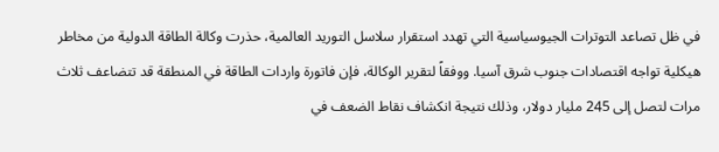في ظل تصاعد التوترات الجيوسياسية التي تهدد استقرار سلاسل التوريد العالمية، حذرت وكالة الطاقة الدولية من مخاطر هيكلية تواجه اقتصادات جنوب شرق آسيا. ووفقاً لتقرير الوكالة، فإن فاتورة واردات الطاقة في المنطقة قد تتضاعف ثلاث مرات لتصل إلى 245 مليار دولار، وذلك نتيجة انكشاف نقاط الضعف في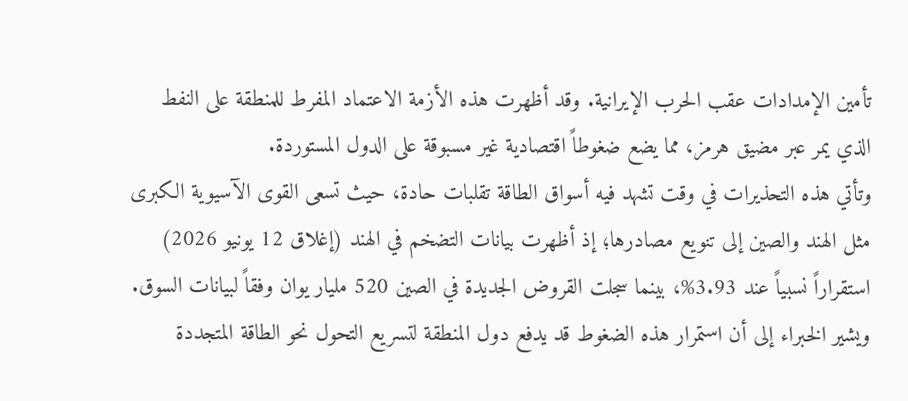تأمين الإمدادات عقب الحرب الإيرانية. وقد أظهرت هذه الأزمة الاعتماد المفرط للمنطقة على النفط الذي يمر عبر مضيق هرمز، مما يضع ضغوطاً اقتصادية غير مسبوقة على الدول المستوردة.
وتأتي هذه التحذيرات في وقت تشهد فيه أسواق الطاقة تقلبات حادة، حيث تسعى القوى الآسيوية الكبرى مثل الهند والصين إلى تنويع مصادرها؛ إذ أظهرت بيانات التضخم في الهند (إغلاق 12 يونيو 2026) استقراراً نسبياً عند 3.93%، بينما سجلت القروض الجديدة في الصين 520 مليار يوان وفقاً لبيانات السوق. ويشير الخبراء إلى أن استمرار هذه الضغوط قد يدفع دول المنطقة لتسريع التحول نحو الطاقة المتجددة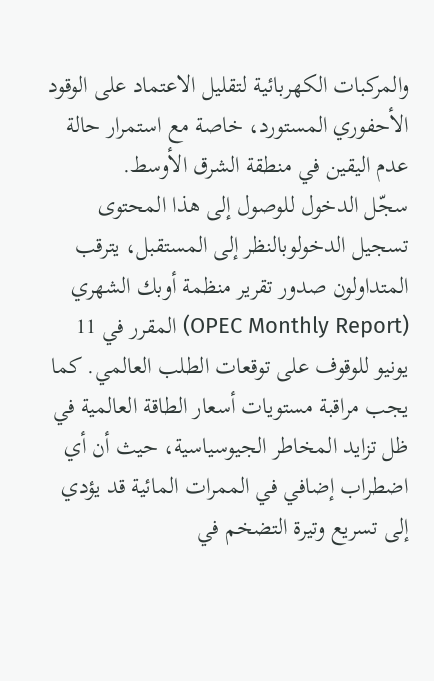والمركبات الكهربائية لتقليل الاعتماد على الوقود الأحفوري المستورد، خاصة مع استمرار حالة عدم اليقين في منطقة الشرق الأوسط.
سجّل الدخول للوصول إلى هذا المحتوى
تسجيل الدخولوبالنظر إلى المستقبل، يترقب المتداولون صدور تقرير منظمة أوبك الشهري (OPEC Monthly Report) المقرر في 11 يونيو للوقوف على توقعات الطلب العالمي. كما يجب مراقبة مستويات أسعار الطاقة العالمية في ظل تزايد المخاطر الجيوسياسية، حيث أن أي اضطراب إضافي في الممرات المائية قد يؤدي إلى تسريع وتيرة التضخم في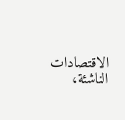الاقتصادات الناشئة،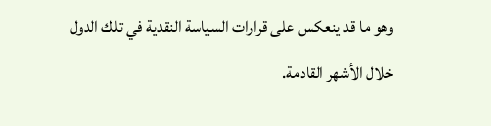وهو ما قد ينعكس على قرارات السياسة النقدية في تلك الدول خلال الأشهر القادمة.